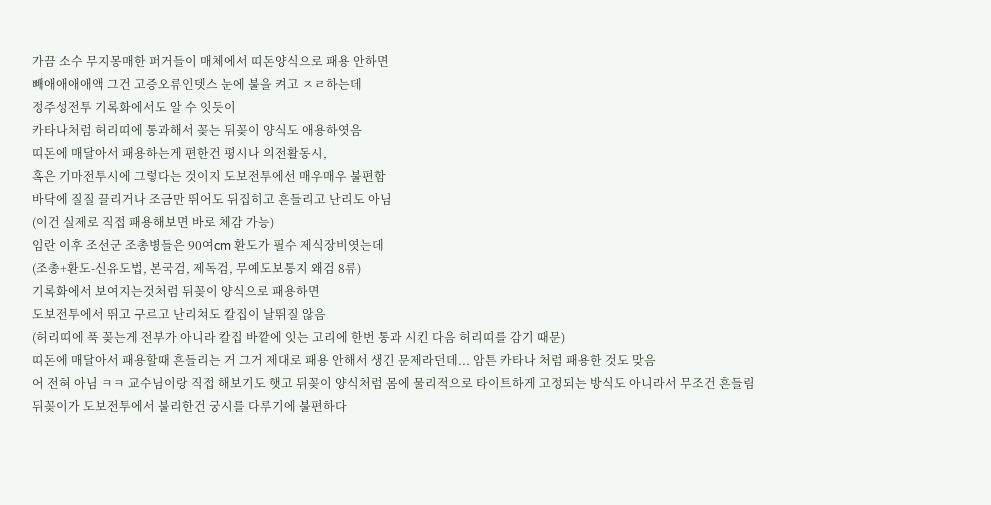가끔 소수 무지몽매한 퍼거들이 매체에서 띠돈양식으로 패용 안하면
빼애애애애액 그건 고증오류인뎃스 눈에 불을 켜고 ㅈㄹ하는데
정주성전투 기록화에서도 알 수 잇듯이
카타나처럼 허리띠에 통과해서 꽂는 뒤꽂이 양식도 애용하엿음
띠돈에 매달아서 패용하는게 편한건 평시나 의전활동시,
혹은 기마전투시에 그렇다는 것이지 도보전투에선 매우매우 불편함
바닥에 질질 끌리거나 조금만 뛰어도 뒤집히고 흔들리고 난리도 아님
(이건 실제로 직접 패용해보면 바로 체감 가능)
임란 이후 조선군 조총병들은 90여cm 환도가 필수 제식장비엿는데
(조총+환도-신유도법, 본국검, 제독검, 무예도보통지 왜검 8류)
기록화에서 보여지는것처럼 뒤꽂이 양식으로 패용하면
도보전투에서 뛰고 구르고 난리쳐도 칼집이 날뛰질 않음
(허리띠에 푹 꽂는게 전부가 아니라 칼집 바깥에 잇는 고리에 한번 통과 시킨 다음 허리띠를 감기 때문)
띠돈에 매달아서 패용할때 흔들리는 거 그거 제대로 패용 안해서 생긴 문제라던데... 암튼 카타나 처럼 패용한 것도 맞음
어 전혀 아님 ㅋㅋ 교수님이랑 직접 해보기도 햇고 뒤꽂이 양식처럼 몸에 물리적으로 타이트하게 고정되는 방식도 아니라서 무조건 흔들림
뒤꽂이가 도보전투에서 불리한건 궁시를 다루기에 불편하다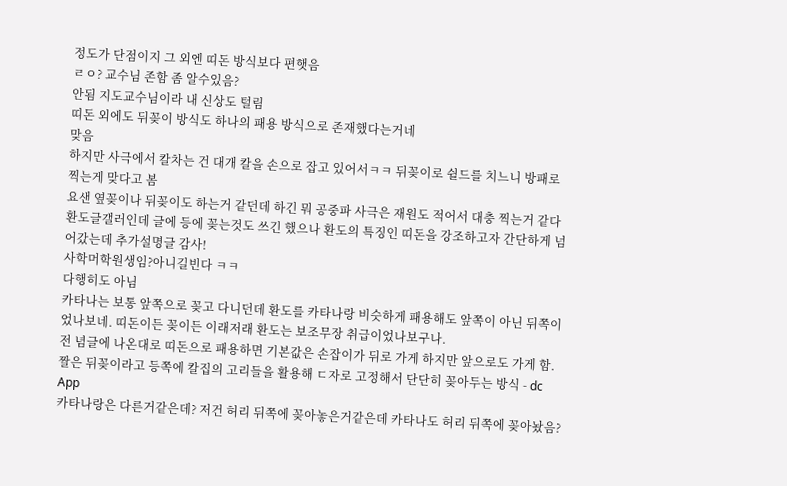정도가 단점이지 그 외엔 띠돈 방식보다 편햇음
ㄹㅇ? 교수님 존함 좀 알수있음?
안됨 지도교수님이라 내 신상도 털림
띠돈 외에도 뒤꽂이 방식도 하나의 패용 방식으로 존재했다는거네
맞음
하지만 사극에서 칼차는 건 대개 칼을 손으로 잡고 있어서ㅋㅋ 뒤꽂이로 쉴드를 치느니 방패로 찍는게 맞다고 봄
요샌 옆꽂이나 뒤꽂이도 하는거 같던데 하긴 뭐 공중파 사극은 재원도 적어서 대충 찍는거 같다
환도글갤러인데 글에 등에 꽂는것도 쓰긴 했으나 환도의 특징인 띠돈을 강조하고자 간단하게 넘어갔는데 추가설명글 감사!
사학머학원생임?아니길빈다 ㅋㅋ
다행히도 아님
카타나는 보통 앞쪽으로 꽂고 다니던데 환도를 카타나랑 비슷하게 패용해도 앞쪽이 아닌 뒤쪽이었나보네. 띠돈이든 꽂이든 이래저래 환도는 보조무장 취급이었나보구나.
전 념글에 나온대로 띠돈으로 패용하면 기본값은 손잡이가 뒤로 가게 하지만 앞으로도 가게 함. 짤은 뒤꽂이라고 등쪽에 칼집의 고리들을 활용해 ㄷ자로 고정해서 단단히 꽂아두는 방식 - dc App
카타나랑은 다른거같은데? 저건 허리 뒤쪽에 꽂아놓은거같은데 카타나도 허리 뒤쪽에 꽂아놨음?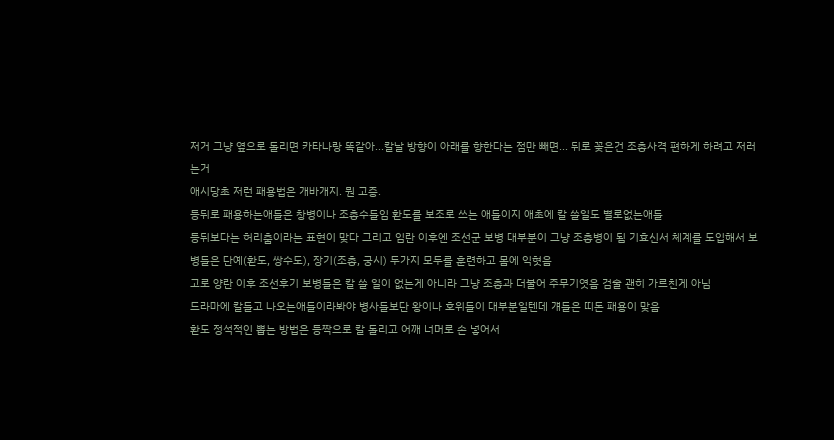저거 그냥 옆으로 돌리면 카타나랑 똑같아...칼날 방향이 아래를 향한다는 점만 빼면... 뒤로 꽂은건 조총사격 편하게 하려고 저러는거
애시당초 저런 패용법은 개바개지. 뭔 고증.
등뒤로 패용하는애들은 창병이나 조총수들임 환도를 보조로 쓰는 애들이지 애초에 칼 쓸일도 별로없는애들
등뒤보다는 허리춤이라는 표현이 맞다 그리고 임란 이후엔 조선군 보병 대부분이 그냥 조총병이 됨 기효신서 체계를 도입해서 보병들은 단예(환도, 쌍수도), 장기(조총, 궁시) 두가지 모두를 훈련하고 몸에 익혓음
고로 양란 이후 조선후기 보병들은 칼 쓸 일이 없는게 아니라 그냥 조총과 더불어 주무기엿음 검술 괜히 가르친게 아님
드라마에 칼들고 나오는애들이라봐야 병사들보단 왕이나 호위들이 대부분일텐데 걔들은 띠돈 패용이 맞음
환도 정석적인 뽑는 방법은 등짝으로 칼 돌리고 어깨 너머로 손 넣어서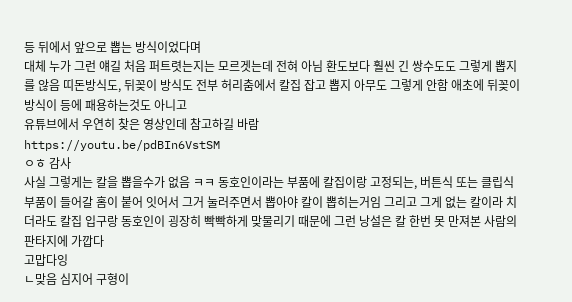등 뒤에서 앞으로 뽑는 방식이었다며
대체 누가 그런 얘길 처음 퍼트렷는지는 모르겟는데 전혀 아님 환도보다 훨씬 긴 쌍수도도 그렇게 뽑지를 않음 띠돈방식도, 뒤꽂이 방식도 전부 허리춤에서 칼집 잡고 뽑지 아무도 그렇게 안함 애초에 뒤꽂이 방식이 등에 패용하는것도 아니고
유튜브에서 우연히 찾은 영상인데 참고하길 바람
https://youtu.be/pdBIn6VstSM
ㅇㅎ 감사
사실 그렇게는 칼을 뽑을수가 없음 ㅋㅋ 동호인이라는 부품에 칼집이랑 고정되는, 버튼식 또는 클립식 부품이 들어갈 홈이 붙어 잇어서 그거 눌러주면서 뽑아야 칼이 뽑히는거임 그리고 그게 없는 칼이라 치더라도 칼집 입구랑 동호인이 굉장히 빡빡하게 맞물리기 때문에 그런 낭설은 칼 한번 못 만져본 사람의 판타지에 가깝다
고맙다잉
ㄴ맞음 심지어 구형이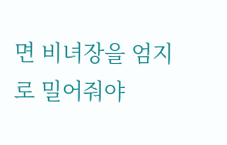면 비녀장을 엄지로 밀어줘야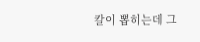칼이 뽑히는데 그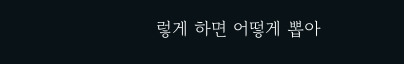렇게 하면 어떻게 뽑아